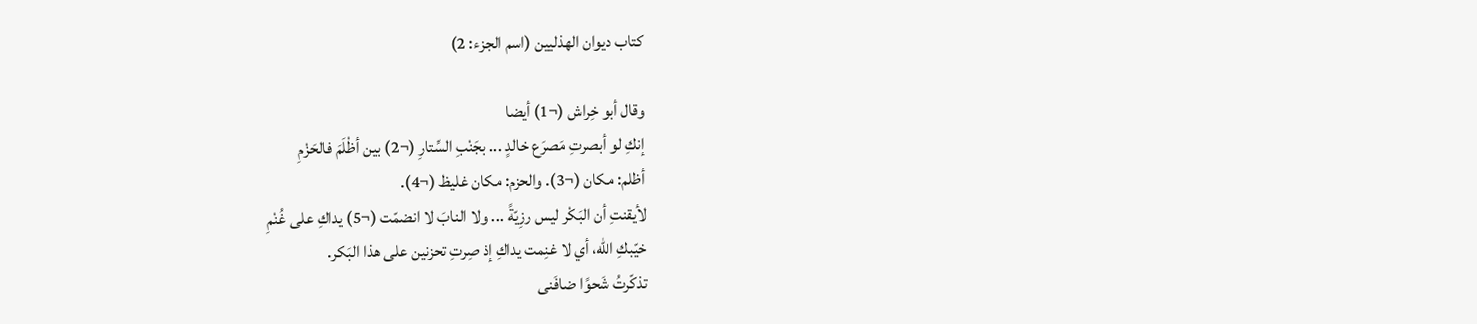كتاب ديوان الهذليين (اسم الجزء: 2)

وقال أبو خِراش (¬1) أيضا
إنكِ لو أبصرتِ مَصرَع خالدٍ ... بجَنْبِ السِّتارِ (¬2) بين أظْلَمَ فالحَزْمِ
أظلم: مكان (¬3). والحزم: مكان غليظ (¬4).
لأيقنتِ أن البَكْر ليس رزِيّةً ... ولا النابَ لا انضمّت (¬5) يداكِ على غُنْمِ
خيّبكِ الله، أي لا غنِمت يداكِ إذ صِرتِ تحزنين على هذا البَكر.
تذكّرتُ شَحوًا ضافَنى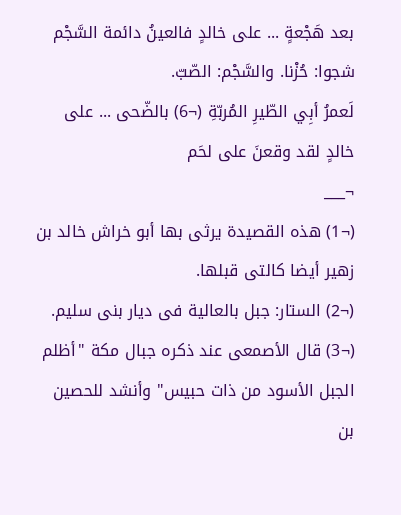بعد هَجْعةٍ ... على خالدٍ فالعينُ دائمة السَّجْم
شجوا: حُزْنا. والسَّجْم: الصّبّ.
لَعمرُ أبِي الطّيرِ المُربّةِ (¬6) بالضّحى ... على خالدٍ لقد وقعنَ على لحَم
¬___
(¬1) هذه القصيدة يرثى بها أبو خراش خالد بن زهير أيضا كالتى قبلها.
(¬2) الستار: جبل بالعالية فى ديار بنى سليم.
(¬3) قال الأصمعى عند ذكره جبال مكة "أظلم الجبل الأسود من ذات حبيس" وأنشد للحصين بن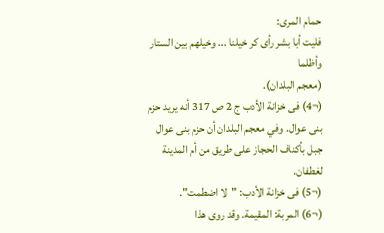حمام المرى:
فليت أبا بشر رأى كر خيلنا ... وخيلهم بين الستار وأظلما
(معجم البلدان).
(¬4) فى خزانة الأدب ج 2 ص 317 أنه يريد حزم بنى عوال. وفي معجم البلدان أن حزم بنى عوال جبل بأكناف الحجاز على طريق من أم المدينة لغطفان.
(¬5) فى خزانة الأدب: "لا اضطمت".
(¬6) المربة: المقيمة. وقد روى هذا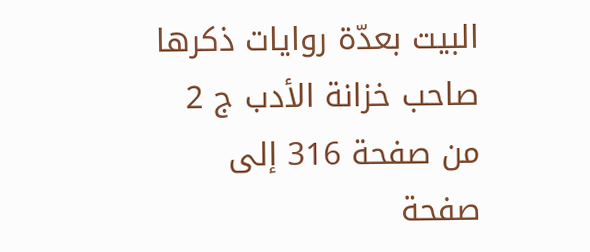البيت بعدّة روايات ذكرها صاحب خزانة الأدب ج 2 من صفحة 316 إلى صفحة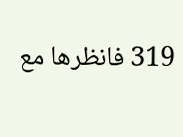319 فانظرها مع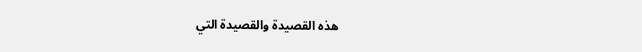هذه القصيدة والقصيدة التي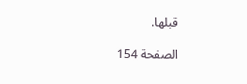قبلها.

الصفحة 154